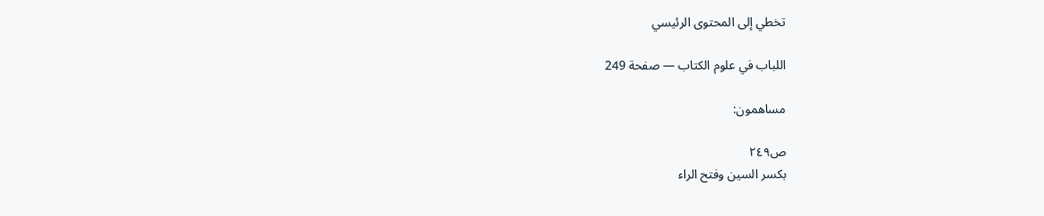تخطي إلى المحتوى الرئيسي

اللباب في علوم الكتاب — صفحة 249

مساهمون:

ص٢٤٩
بكسر السين وفتح الراء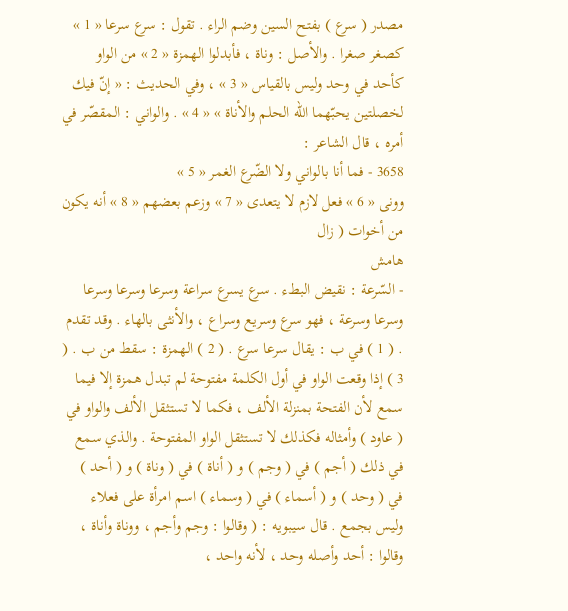مصدر ( سرع ) بفتح السين وضم الراء . تقول : سرع سرعا « 1 » كصغر صغرا . والأصل : وناة ، فأبدلوا الهمزة « 2 » من الواو كأحد في وحد وليس بالقياس « 3 » ، وفي الحديث : « إنّ فيك لخصلتين يحبّهما اللّه الحلم والأناة » « 4 » . والواني : المقصّر في أمره ، قال الشاعر :
3658 - فما أنا بالواني ولا الضّرع الغمر « 5 »
وونى « 6 » فعل لازم لا يتعدى « 7 » وزعم بعضهم « 8 » أنه يكون من أخوات ( زال
هامش
- السّرعة : نقيض البطء . سرع يسرع سراعة وسرعا وسرعا وسرعا وسرعا وسرعة ، فهو سرع وسريع وسراع ، والأنثى بالهاء . وقد تقدم . ( 1 ) في ب : يقال سرعا سرع . ( 2 ) الهمزة : سقط من ب . ( 3 ) إذا وقعت الواو في أول الكلمة مفتوحة لم تبدل همزة إلا فيما سمع لأن الفتحة بمنزلة الألف ، فكما لا تستثقل الألف والواو في ( عاود ) وأمثاله فكذلك لا تستثقل الواو المفتوحة . والذي سمع في ذلك ( أجم ) في ( وجم ) و ( أناة ) في ( وناة ) و ( أحد ) في ( وحد ) و ( أسماء ) في ( وسماء ) اسم امرأة على فعلاء وليس بجمع . قال سيبويه : ( وقالوا : وجم وأجم ، ووناة وأناة ، وقالوا : أحد وأصله وحد ، لأنه واحد ،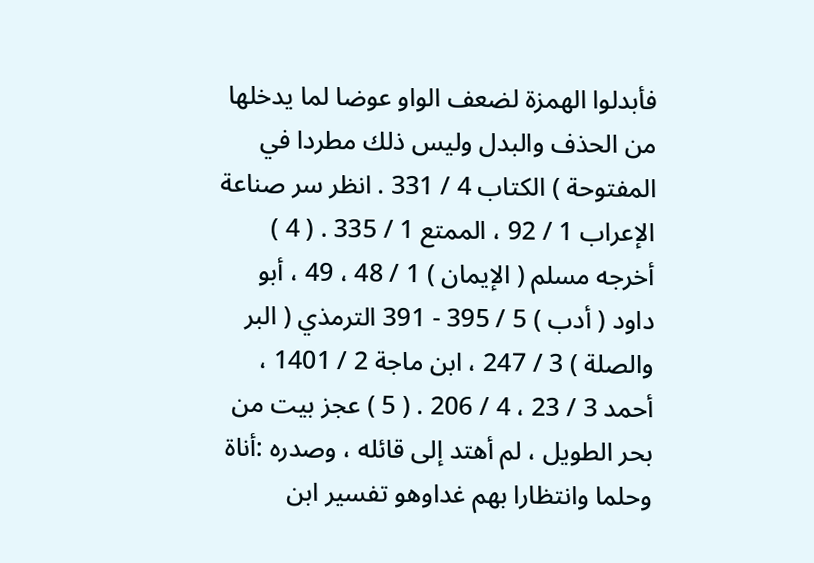فأبدلوا الهمزة لضعف الواو عوضا لما يدخلها من الحذف والبدل وليس ذلك مطردا في المفتوحة ) الكتاب 4 / 331 . انظر سر صناعة الإعراب 1 / 92 ، الممتع 1 / 335 . ( 4 ) أخرجه مسلم ( الإيمان ) 1 / 48 ، 49 ، أبو داود ( أدب ) 5 / 395 - 391 الترمذي ( البر والصلة ) 3 / 247 ، ابن ماجة 2 / 1401 ، أحمد 3 / 23 ، 4 / 206 . ( 5 ) عجز بيت من بحر الطويل ، لم أهتد إلى قائله ، وصدره :أناة وحلما وانتظارا بهم غداوهو تفسير ابن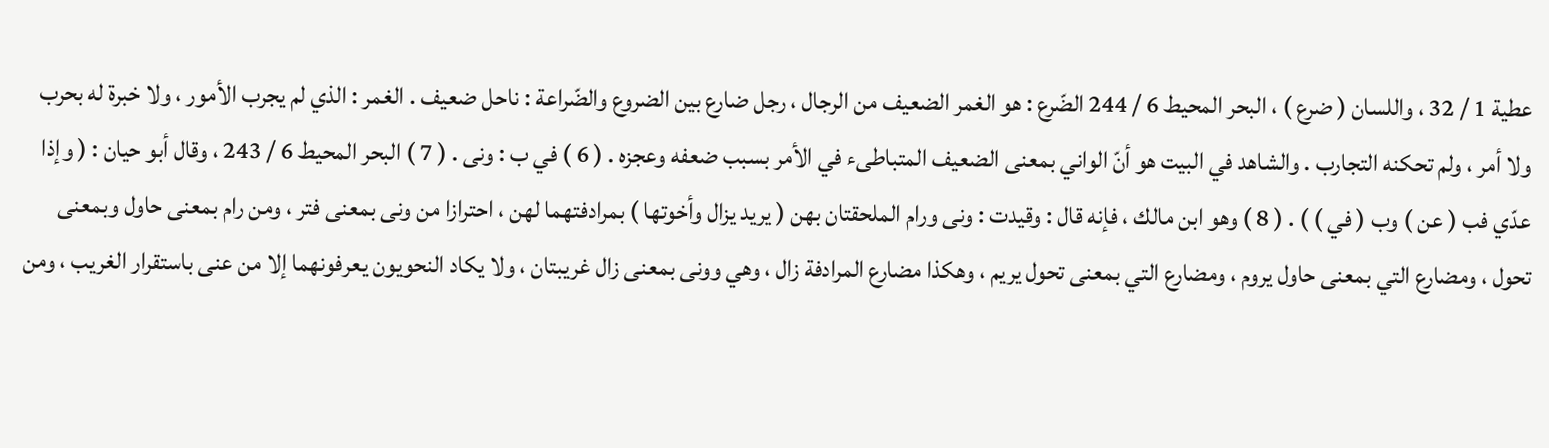عطية 1 / 32 ، واللسان ( ضرع ) ، البحر المحيط 6 / 244 الضّرع : هو الغمر الضعيف من الرجال ، رجل ضارع بين الضروع والضّراعة : ناحل ضعيف . الغمر : الذي لم يجرب الأمور ، ولا خبرة له بحرب ولا أمر ، ولم تحكنه التجارب . والشاهد في البيت هو أنّ الواني بمعنى الضعيف المتباطىء في الأمر بسبب ضعفه وعجزه . ( 6 ) في ب : ونى . ( 7 ) البحر المحيط 6 / 243 ، وقال أبو حيان : ( وإذا عدّي فب ( عن ) وب ( في ) ) . ( 8 ) وهو ابن مالك ، فإنه قال : وقيدت : ونى ورام الملحقتان بهن ( يريد يزال وأخوتها ) بمرادفتهما لهن ، احترازا من ونى بمعنى فتر ، ومن رام بمعنى حاول وبمعنى تحول ، ومضارع التي بمعنى حاول يروم ، ومضارع التي بمعنى تحول يريم ، وهكذا مضارع المرادفة زال ، وهي وونى بمعنى زال غريبتان ، ولا يكاد النحويون يعرفونهما إلا من عنى باستقرار الغريب ، ومن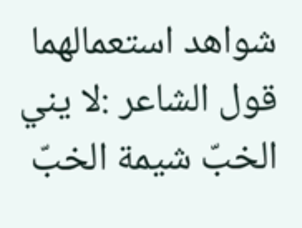شواهد استعمالهما قول الشاعر :لا يني الخبّ شيمة الخبّ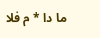ما دا * م فلا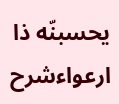يحسبنّه ذا ارعواءشرح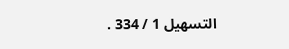التسهيل 1 / 334 .